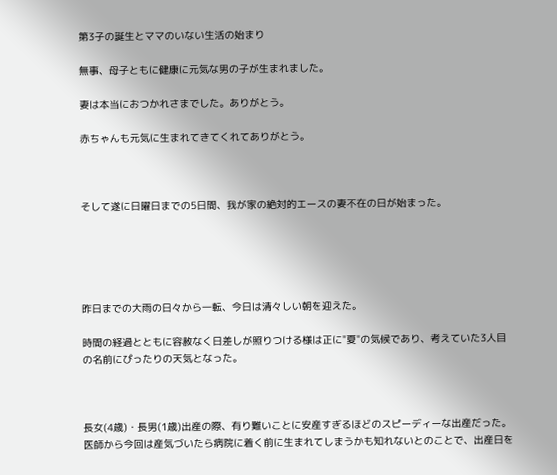第3子の誕生とママのいない生活の始まり

無事、母子ともに健康に元気な男の子が生まれました。

妻は本当におつかれさまでした。ありがとう。

赤ちゃんも元気に生まれてきてくれてありがとう。



そして遂に日曜日までの5日間、我が家の絶対的エースの妻不在の日が始まった。





昨日までの大雨の日々から一転、今日は清々しい朝を迎えた。

時間の経過とともに容赦なく日差しが照りつける様は正に"夏"の気候であり、考えていた3人目の名前にぴったりの天気となった。



長女(4歳)・長男(1歳)出産の際、有り難いことに安産すぎるほどのスピーディーな出産だった。医師から今回は産気づいたら病院に着く前に生まれてしまうかも知れないとのことで、出産日を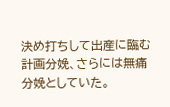決め打ちして出産に臨む計画分娩、さらには無痛分娩としていた。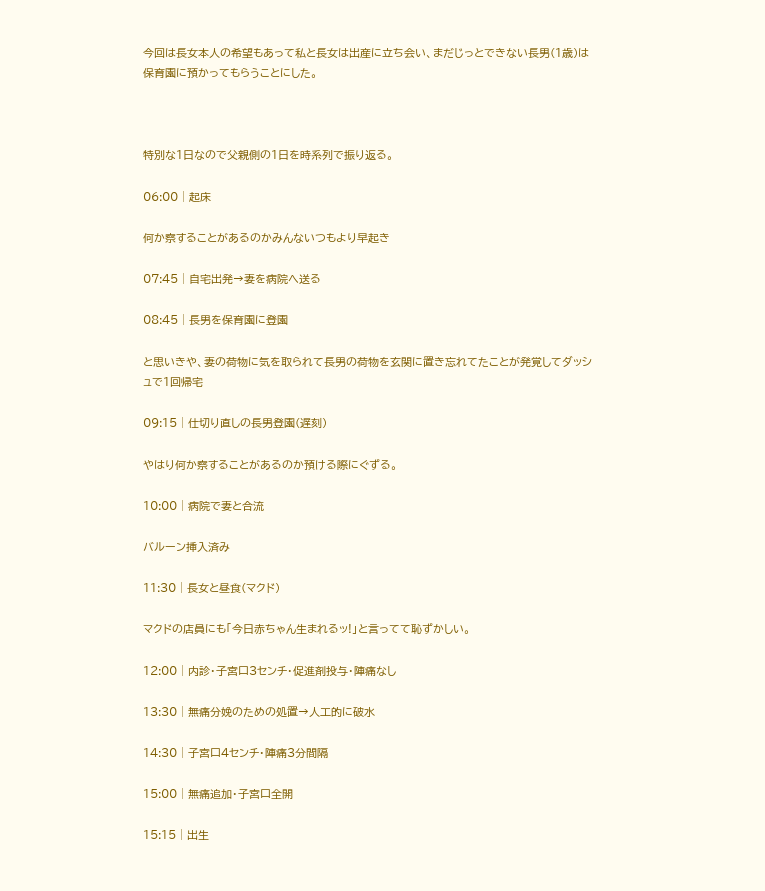今回は長女本人の希望もあって私と長女は出産に立ち会い、まだじっとできない長男(1歳)は保育園に預かってもらうことにした。



特別な1日なので父親側の1日を時系列で振り返る。

06:00│起床

何か察することがあるのかみんないつもより早起き

07:45│自宅出発→妻を病院へ送る

08:45│長男を保育園に登園

と思いきや、妻の荷物に気を取られて長男の荷物を玄関に置き忘れてたことが発覚してダッシュで1回帰宅

09:15│仕切り直しの長男登園(遅刻)

やはり何か察することがあるのか預ける際にぐずる。

10:00│病院で妻と合流

バルーン挿入済み

11:30│長女と昼食(マクド)

マクドの店員にも「今日赤ちゃん生まれるッ!」と言ってて恥ずかしい。

12:00│内診・子宮口3センチ・促進剤投与・陣痛なし

13:30│無痛分娩のための処置→人工的に破水

14:30│子宮口4センチ・陣痛3分間隔

15:00│無痛追加・子宮口全開

15:15│出生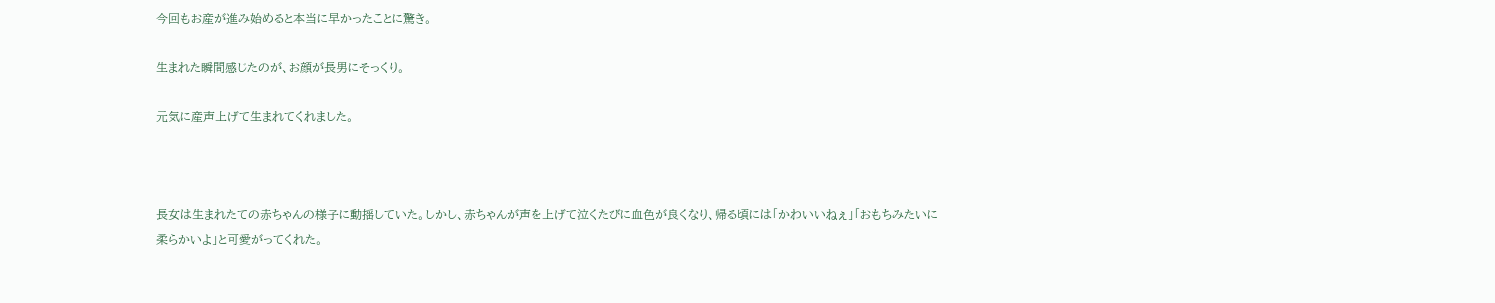今回もお産が進み始めると本当に早かったことに驚き。

生まれた瞬間感じたのが、お顔が長男にそっくり。

元気に産声上げて生まれてくれました。



長女は生まれたての赤ちゃんの様子に動揺していた。しかし、赤ちゃんが声を上げて泣くたびに血色が良くなり、帰る頃には「かわいいねぇ」「おもちみたいに柔らかいよ」と可愛がってくれた。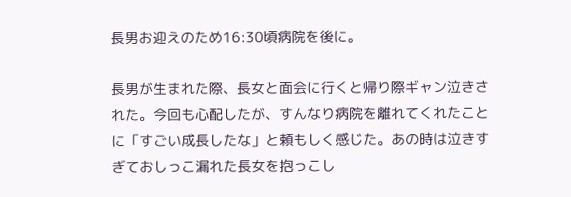長男お迎えのため16:30頃病院を後に。

長男が生まれた際、長女と面会に行くと帰り際ギャン泣きされた。今回も心配したが、すんなり病院を離れてくれたことに「すごい成長したな」と頼もしく感じた。あの時は泣きすぎておしっこ漏れた長女を抱っこし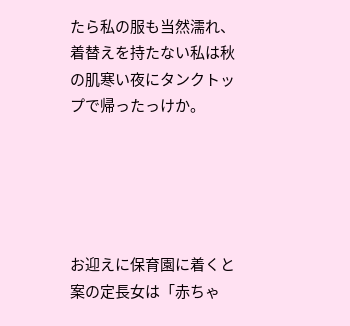たら私の服も当然濡れ、着替えを持たない私は秋の肌寒い夜にタンクトップで帰ったっけか。





お迎えに保育園に着くと案の定長女は「赤ちゃ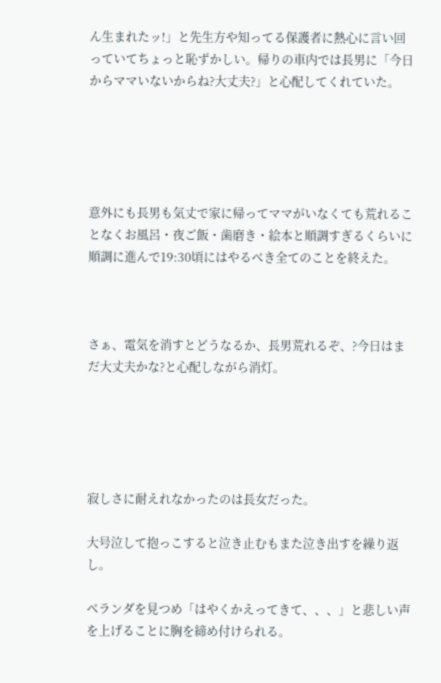ん生まれたッ!」と先生方や知ってる保護者に熱心に言い回っていてちょっと恥ずかしい。帰りの車内では長男に「今日からママいないからね?大丈夫?」と心配してくれていた。





意外にも長男も気丈で家に帰ってママがいなくても荒れることなくお風呂・夜ご飯・歯磨き・絵本と順調すぎるくらいに順調に進んで19:30頃にはやるべき全てのことを終えた。



さぁ、電気を消すとどうなるか、長男荒れるぞ、?今日はまだ大丈夫かな?と心配しながら消灯。





寂しさに耐えれなかったのは長女だった。

大号泣して抱っこすると泣き止むもまた泣き出すを繰り返し。

ベランダを見つめ「はやくかえってきて、、、」と悲しい声を上げることに胸を締め付けられる。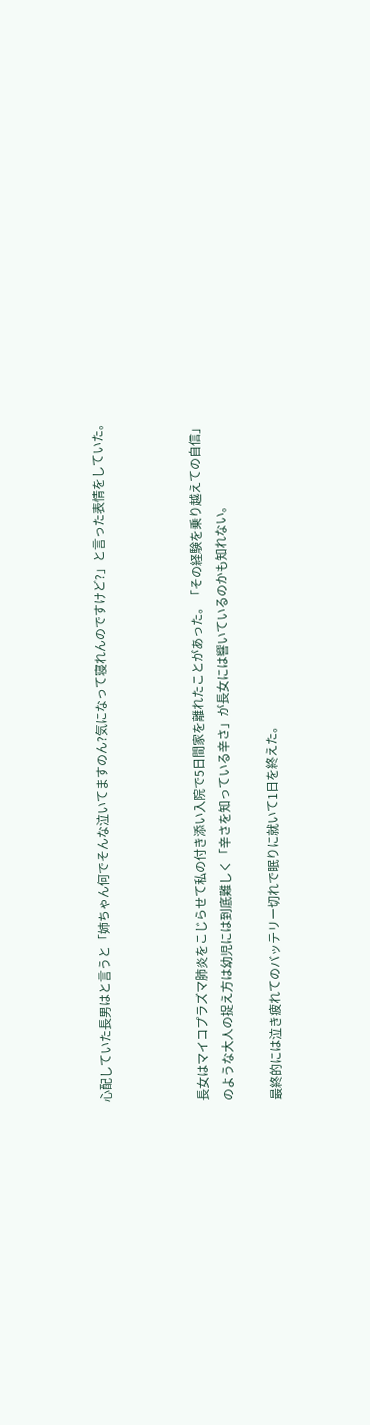心配していた長男はと言うと「姉ちゃん何でそんな泣いてますのん?気になって寝れんのですけど?」と言った表情をしていた。



長女はマイコプラズマ肺炎をこじらせて私の付き添い入院で5日間家を離れたことがあった。「その経験を乗り越えての自信」のような大人の捉え方は幼児には到底難しく「辛さを知っている辛さ」が長女には響いているのかも知れない。

最終的には泣き疲れてのバッテリー切れで眠りに就いて1日を終えた。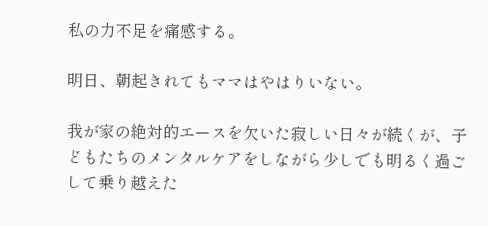私の力不足を痛感する。

明日、朝起きれてもママはやはりいない。

我が家の絶対的エースを欠いた寂しい日々が続くが、子どもたちのメンタルケアをしながら少しでも明るく過ごして乗り越えた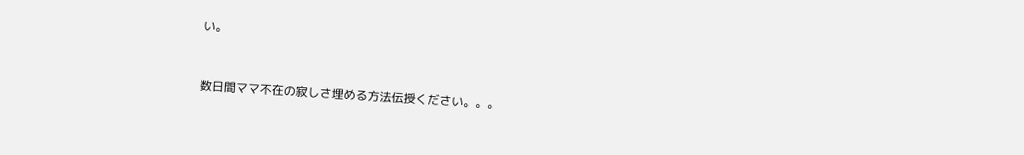い。



数日間ママ不在の寂しさ埋める方法伝授ください。。。